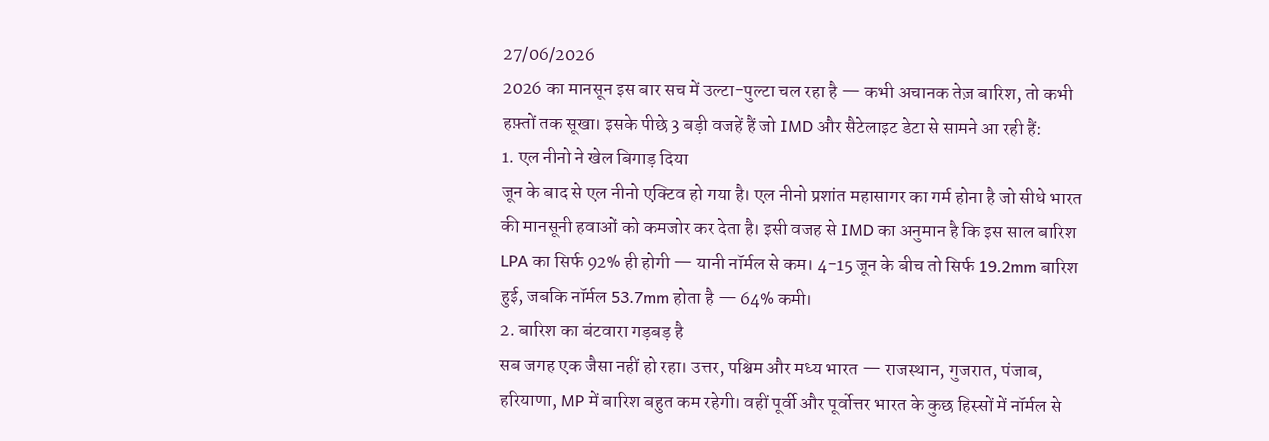27/06/2026
2026 का मानसून इस बार सच में उल्टा-पुल्टा चल रहा है — कभी अचानक तेज़ बारिश, तो कभी हफ़्तों तक सूखा। इसके पीछे 3 बड़ी वजहें हैं जो IMD और सैटेलाइट डेटा से सामने आ रही हैं:
1. एल नीनो ने खेल बिगाड़ दिया
जून के बाद से एल नीनो एक्टिव हो गया है। एल नीनो प्रशांत महासागर का गर्म होना है जो सीधे भारत की मानसूनी हवाओं को कमजोर कर देता है। इसी वजह से IMD का अनुमान है कि इस साल बारिश LPA का सिर्फ 92% ही होगी — यानी नॉर्मल से कम। 4-15 जून के बीच तो सिर्फ 19.2mm बारिश हुई, जबकि नॉर्मल 53.7mm होता है — 64% कमी।
2. बारिश का बंटवारा गड़बड़ है
सब जगह एक जैसा नहीं हो रहा। उत्तर, पश्चिम और मध्य भारत — राजस्थान, गुजरात, पंजाब, हरियाणा, MP में बारिश बहुत कम रहेगी। वहीं पूर्वी और पूर्वोत्तर भारत के कुछ हिस्सों में नॉर्मल से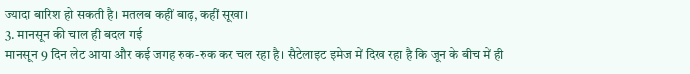ज्यादा बारिश हो सकती है। मतलब कहीं बाढ़, कहीं सूखा।
3. मानसून की चाल ही बदल गई
मानसून 9 दिन लेट आया और कई जगह रुक-रुक कर चल रहा है। सैटेलाइट इमेज में दिख रहा है कि जून के बीच में ही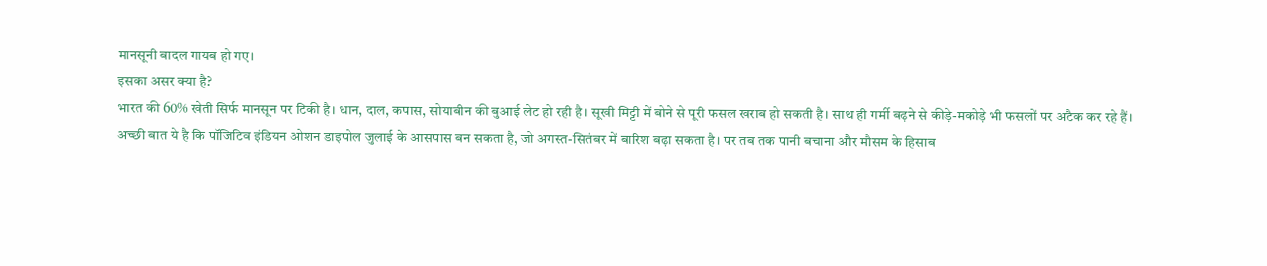मानसूनी बादल गायब हो गए।
इसका असर क्या है?
भारत की 60% खेती सिर्फ मानसून पर टिकी है। धान, दाल, कपास, सोयाबीन की बुआई लेट हो रही है। सूखी मिट्टी में बोने से पूरी फसल खराब हो सकती है। साथ ही गर्मी बढ़ने से कीड़े-मकोड़े भी फसलों पर अटैक कर रहे हैं।
अच्छी बात ये है कि पॉजिटिव इंडियन ओशन डाइपोल जुलाई के आसपास बन सकता है, जो अगस्त-सितंबर में बारिश बढ़ा सकता है। पर तब तक पानी बचाना और मौसम के हिसाब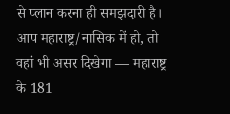से प्लान करना ही समझदारी है।
आप महाराष्ट्र/नासिक में हो, तो वहां भी असर दिखेगा — महाराष्ट्र के 181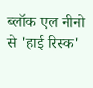ब्लॉक एल नीनो से 'हाई रिस्क'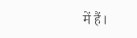में हैं।